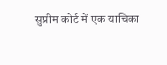सुप्रीम कोर्ट में एक याचिका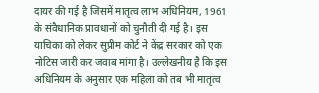दायर की गई है जिसमें मातृत्व लाभ अधिनियम, 1961 के संवैधानिक प्रावधानों को चुनौती दी गई है। इस याचिका को लेकर सुप्रीम कोर्ट ने केंद्र सरकार को एक नोटिस जारी कर जवाब मांगा है। उल्लेखनीय है कि इस अधिनियम के अनुसार एक महिला को तब भी मातृत्व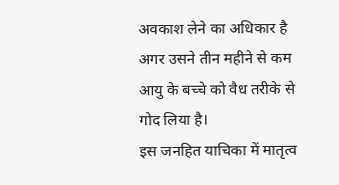अवकाश लेने का अधिकार है अगर उसने तीन महीने से कम आयु के बच्चे को वैध तरीके से गोद लिया है।
इस जनहित याचिका में मातृत्व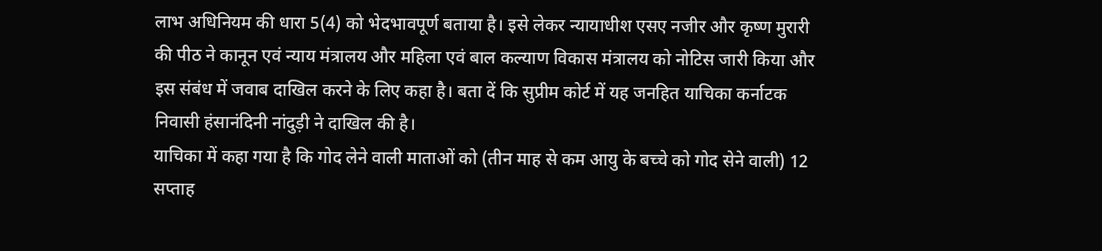लाभ अधिनियम की धारा 5(4) को भेदभावपूर्ण बताया है। इसे लेकर न्यायाधीश एसए नजीर और कृष्ण मुरारी की पीठ ने कानून एवं न्याय मंत्रालय और महिला एवं बाल कल्याण विकास मंत्रालय को नोटिस जारी किया और इस संबंध में जवाब दाखिल करने के लिए कहा है। बता दें कि सुप्रीम कोर्ट में यह जनहित याचिका कर्नाटक निवासी हंसानंदिनी नांदुड़ी ने दाखिल की है।
याचिका में कहा गया है कि गोद लेने वाली माताओं को (तीन माह से कम आयु के बच्चे को गोद सेने वाली) 12 सप्ताह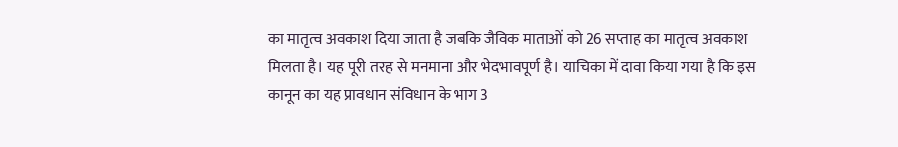का मातृत्व अवकाश दिया जाता है जबकि जैविक माताओं को 26 सप्ताह का मातृत्व अवकाश मिलता है। यह पूरी तरह से मनमाना और भेदभावपूर्ण है। याचिका में दावा किया गया है कि इस कानून का यह प्रावधान संविधान के भाग 3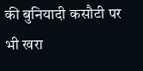की बुनियादी कसौटी पर भी खरा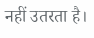नहीं उतरता है।